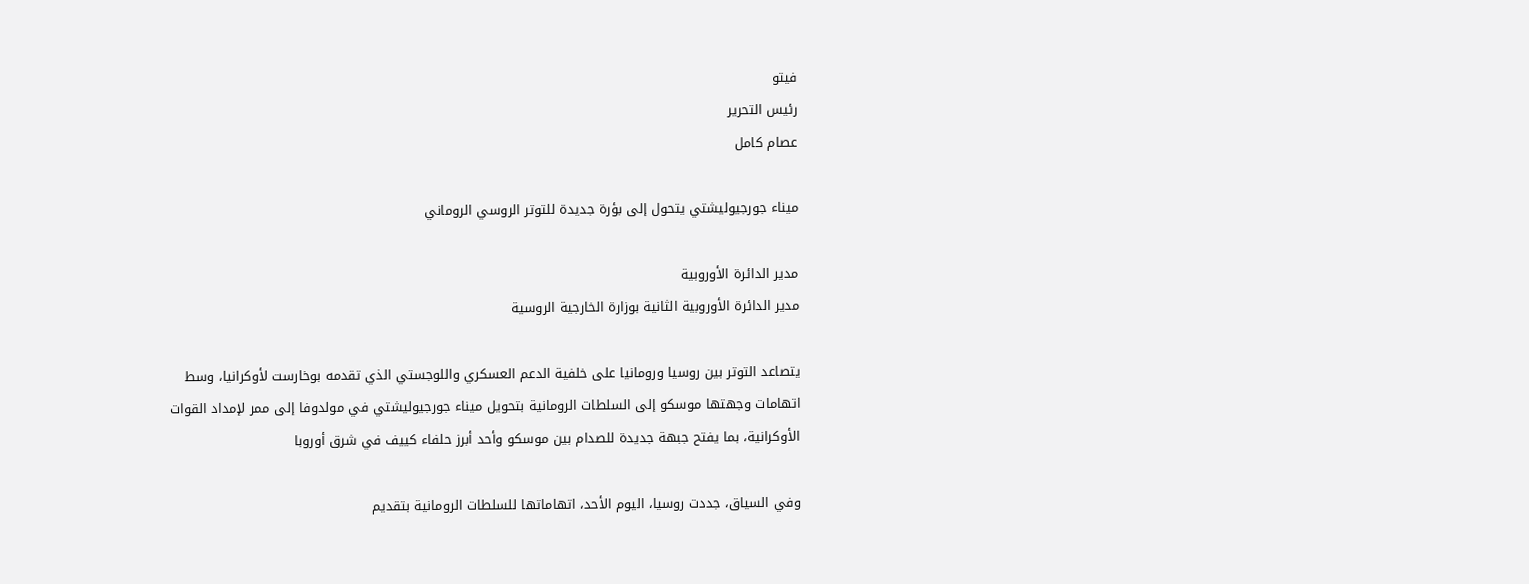فيتو
رئيس التحرير
عصام كامل

ميناء جورجيوليشتي يتحول إلى بؤرة جديدة للتوتر الروسي الروماني

مدير الدائرة الأوروبية
مدير الدائرة الأوروبية الثانية بوزارة الخارجية الروسية

يتصاعد التوتر بين روسيا ورومانيا على خلفية الدعم العسكري واللوجستي الذي تقدمه بوخارست لأوكرانيا، وسط اتهامات وجهتها موسكو إلى السلطات الرومانية بتحويل ميناء جورجيوليشتي في مولدوفا إلى ممر لإمداد القوات الأوكرانية، بما يفتح جبهة جديدة للصدام بين موسكو وأحد أبرز حلفاء كييف في شرق أوروبا

وفي السياق، جددت روسيا، اليوم الأحد، اتهاماتها للسلطات الرومانية بتقديم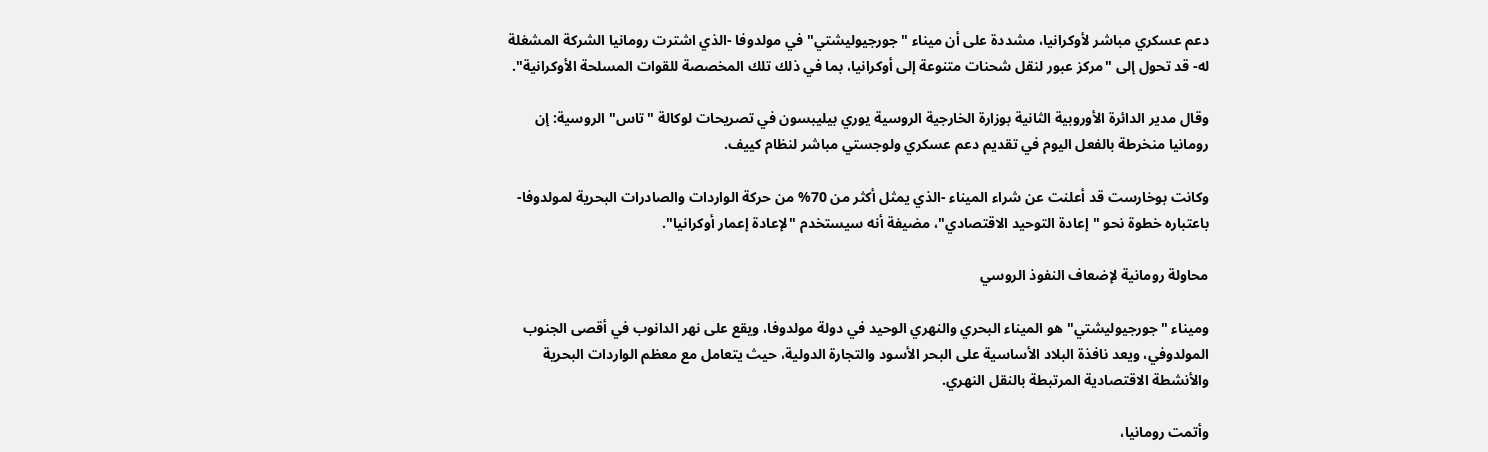دعم عسكري مباشر لأوكرانيا، مشددة على أن ميناء "جورجيوليشتي" في مولدوفا -الذي اشترت رومانيا الشركة المشغلة له- قد تحول إلى "مركز عبور لنقل شحنات متنوعة إلى أوكرانيا، بما في ذلك تلك المخصصة للقوات المسلحة الأوكرانية".

وقال مدير الدائرة الأوروبية الثانية بوزارة الخارجية الروسية يوري بيليبسون في تصريحات لوكالة "تاس" الروسية: إن رومانيا منخرطة بالفعل اليوم في تقديم دعم عسكري ولوجستي مباشر لنظام كييف.

وكانت بوخارست قد أعلنت عن شراء الميناء -الذي يمثل أكثر من 70% من حركة الواردات والصادرات البحرية لمولدوفا- باعتباره خطوة نحو "إعادة التوحيد الاقتصادي"، مضيفة أنه سيستخدم "لإعادة إعمار أوكرانيا".

محاولة رومانية لإضعاف النفوذ الروسي

وميناء "جورجيوليشتي" هو الميناء البحري والنهري الوحيد في دولة مولدوفا، ويقع على نهر الدانوب في أقصى الجنوب المولدوفي، ويعد نافذة البلاد الأساسية على البحر الأسود والتجارة الدولية، حيث يتعامل مع معظم الواردات البحرية والأنشطة الاقتصادية المرتبطة بالنقل النهري.

وأتمت رومانيا،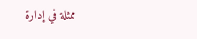ممثلة في إدارة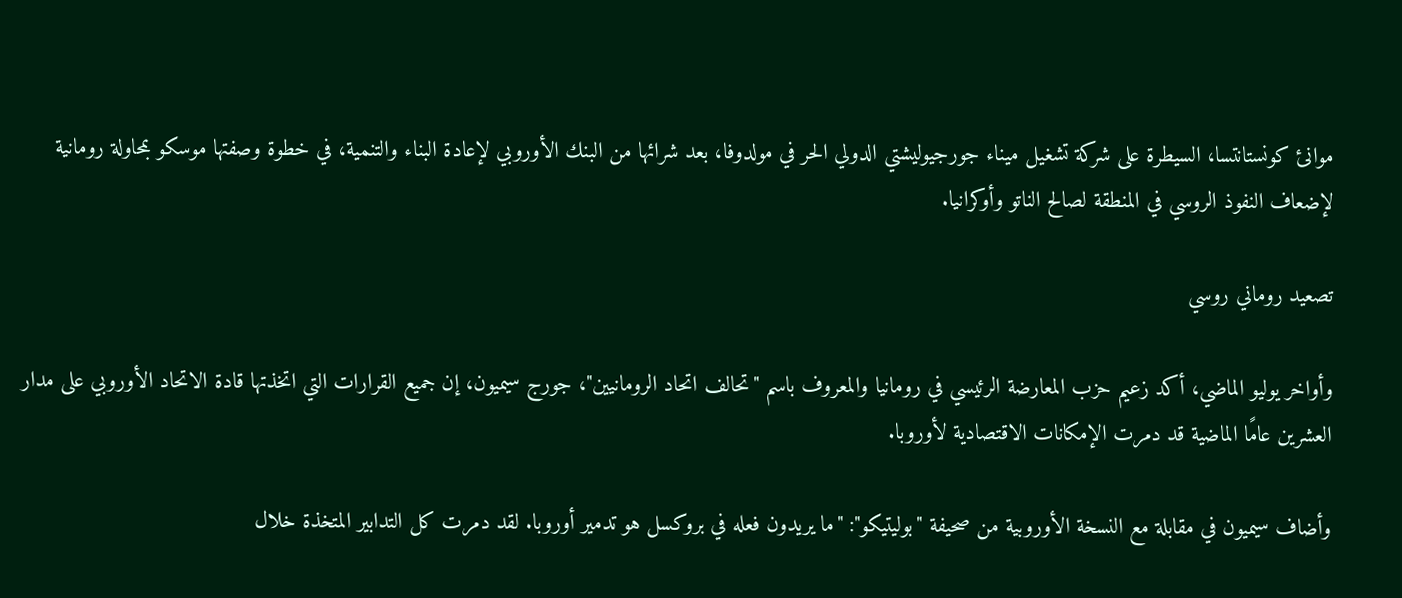موانئ كونستانتسا، السيطرة على شركة تشغيل ميناء جورجيوليشتي الدولي الحر في مولدوفا، بعد شرائها من البنك الأوروبي لإعادة البناء والتنمية، في خطوة وصفتها موسكو بمحاولة رومانية لإضعاف النفوذ الروسي في المنطقة لصالح الناتو وأوكرانيا.

تصعيد روماني روسي

وأواخر يوليو الماضي، أكد زعيم حزب المعارضة الرئيسي في رومانيا والمعروف باسم "تحالف اتحاد الرومانيين"، جورج سيميون، إن جميع القرارات التي اتخذتها قادة الاتحاد الأوروبي على مدار العشرين عامًا الماضية قد دمرت الإمكانات الاقتصادية لأوروبا.

وأضاف سيميون في مقابلة مع النسخة الأوروبية من صحيفة "بوليتيكو": "ما يريدون فعله في بروكسل هو تدمير أوروبا. لقد دمرت كل التدابير المتخذة خلال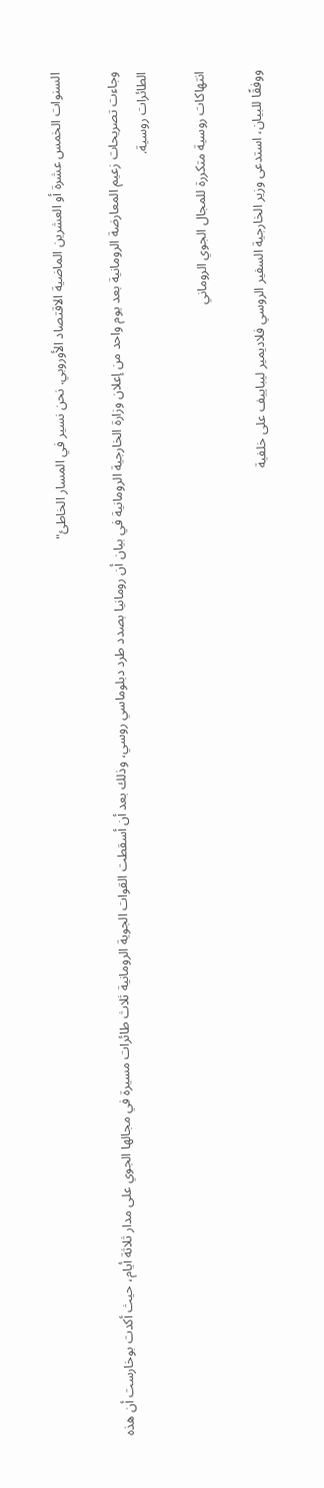السنوات الخمس عشرة أو العشرين الماضية الاقتصاد الأوروبي. نحن نسير في المسار الخاطئ"

وجاءت تصريحات زعيم المعارضة الرومانية بعد يوم واحد من إعلان وزارة الخارجية الرومانية في بيان أن رومانيا بصدد طرد دبلوماسي روسي، وذلك بعد أن أسقطت القوات الجوية الرومانية ثلاث طائرات مسيرة في مجالها الجوي على مدار ثلاثة أيام، حيث أكدت بوخارست أن هذه الطائرات روسية.

انتهاكات روسية متكررة للمجال الجوي الروماني

ووفقًا للبيان، استدعى وزير الخارجية السفير الروسي فلاديمير ليباييف على خلفية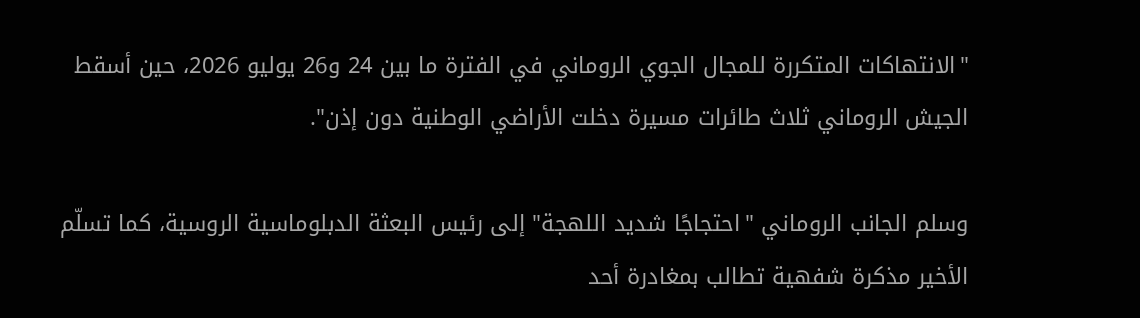"الانتهاكات المتكررة للمجال الجوي الروماني في الفترة ما بين 24 و26 يوليو 2026، حين أسقط الجيش الروماني ثلاث طائرات مسيرة دخلت الأراضي الوطنية دون إذن".

وسلم الجانب الروماني "احتجاجًا شديد اللهجة" إلى رئيس البعثة الدبلوماسية الروسية، كما تسلّم الأخير مذكرة شفهية تطالب بمغادرة أحد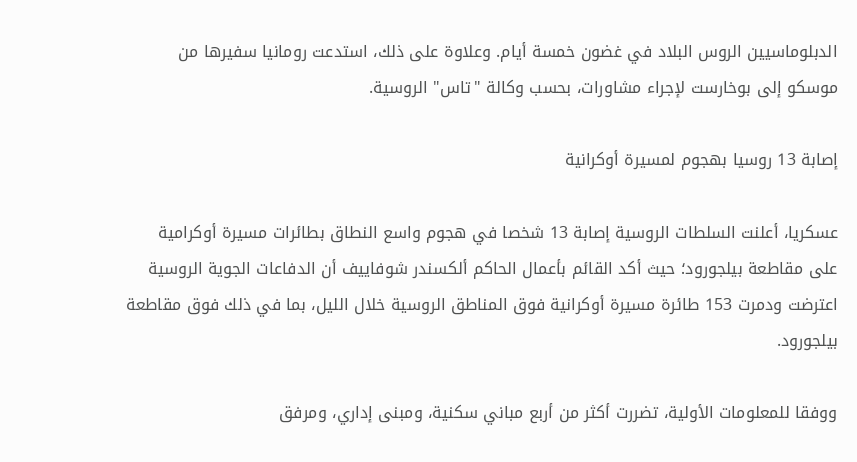الدبلوماسيين الروس البلاد في غضون خمسة أيام. وعلاوة على ذلك، استدعت رومانيا سفيرها من موسكو إلى بوخارست لإجراء مشاورات، بحسب وكالة "تاس" الروسية.

إصابة 13 روسيا بهجوم لمسيرة أوكرانية

عسكريا، أعلنت السلطات الروسية إصابة 13 شخصا في هجوم واسع النطاق بطائرات مسيرة أوكرامية على مقاطعة بيلجورود؛ حيث أكد القائم بأعمال الحاكم ألكسندر شوفاييف أن الدفاعات الجوية الروسية اعترضت ودمرت 153 طائرة مسيرة أوكرانية فوق المناطق الروسية خلال الليل، بما في ذلك فوق مقاطعة بيلجورود.

ووفقا للمعلومات الأولية، تضررت أكثر من أربع مباني سكنية، ومبنى إداري، ومرفق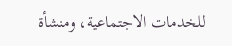للخدمات الاجتماعية، ومنشأة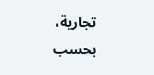تجارية، بحسب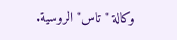وكالة "تاس" الروسية.